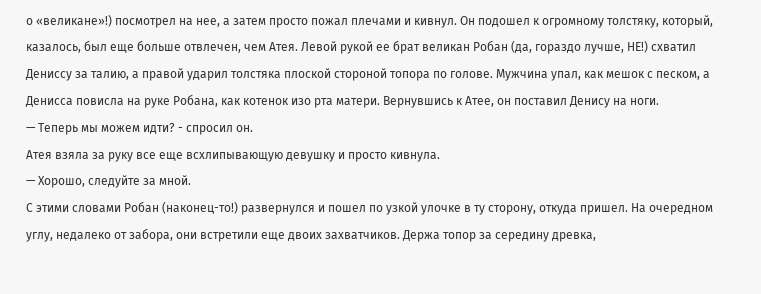о «великане»!) посмотрел на нее, а затем просто пожал плечами и кивнул. Он подошел к огромному толстяку, который, казалось, был еще больше отвлечен, чем Атея. Левой рукой ее брат великан Робан (да, гораздо лучше, НЕ!) схватил Дениссу за талию, а правой ударил толстяка плоской стороной топора по голове. Мужчина упал, как мешок с песком, а Денисса повисла на руке Робана, как котенок изо рта матери. Вернувшись к Атее, он поставил Денису на ноги.
— Теперь мы можем идти? - спросил он.
Атея взяла за руку все еще всхлипывающую девушку и просто кивнула.
— Хорошо, следуйте за мной.
С этими словами Робан (наконец-то!) развернулся и пошел по узкой улочке в ту сторону, откуда пришел. На очередном углу, недалеко от забора, они встретили еще двоих захватчиков. Держа топор за середину древка,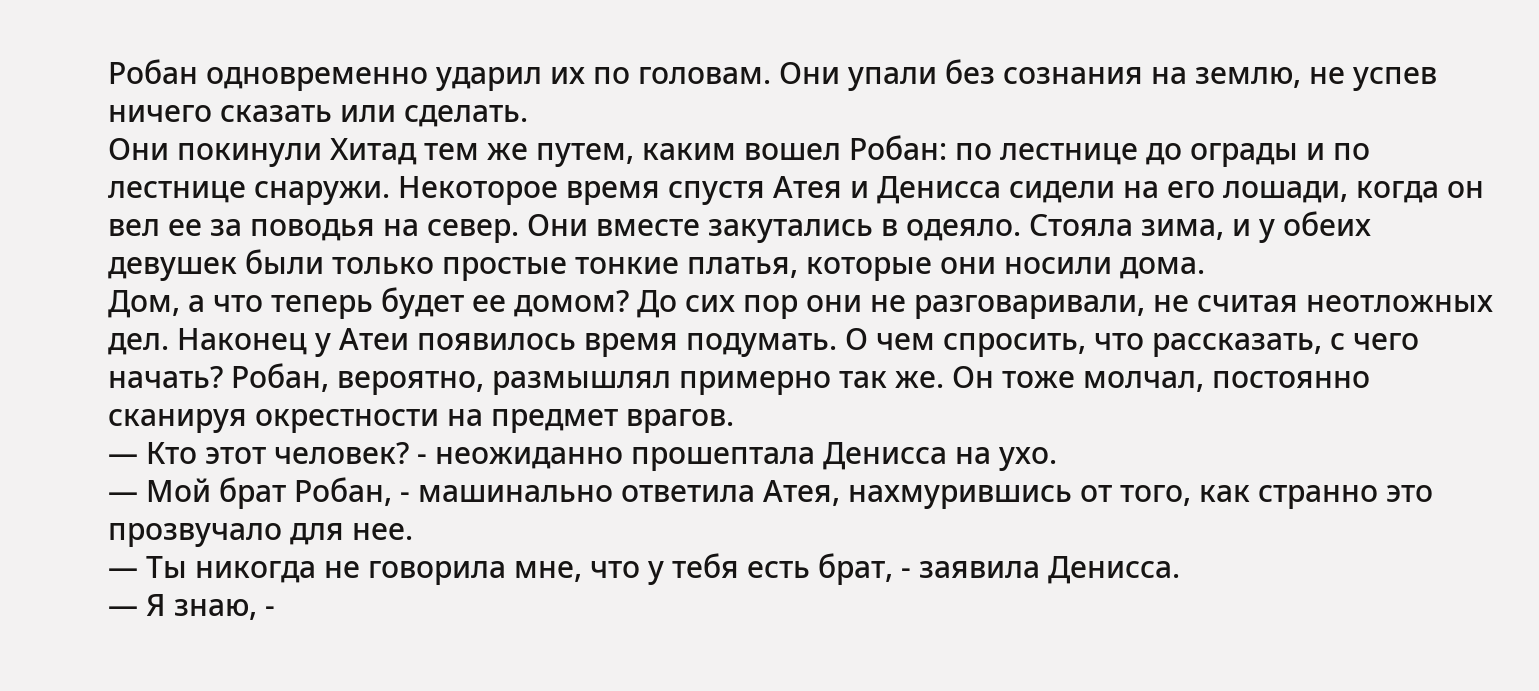Робан одновременно ударил их по головам. Они упали без сознания на землю, не успев ничего сказать или сделать.
Они покинули Хитад тем же путем, каким вошел Робан: по лестнице до ограды и по лестнице снаружи. Некоторое время спустя Атея и Денисса сидели на его лошади, когда он вел ее за поводья на север. Они вместе закутались в одеяло. Стояла зима, и у обеих девушек были только простые тонкие платья, которые они носили дома.
Дом, а что теперь будет ее домом? До сих пор они не разговаривали, не считая неотложных дел. Наконец у Атеи появилось время подумать. О чем спросить, что рассказать, с чего начать? Робан, вероятно, размышлял примерно так же. Он тоже молчал, постоянно сканируя окрестности на предмет врагов.
— Кто этот человек? - неожиданно прошептала Денисса на ухо.
— Мой брат Робан, - машинально ответила Атея, нахмурившись от того, как странно это прозвучало для нее.
— Ты никогда не говорила мне, что у тебя есть брат, - заявила Денисса.
— Я знаю, -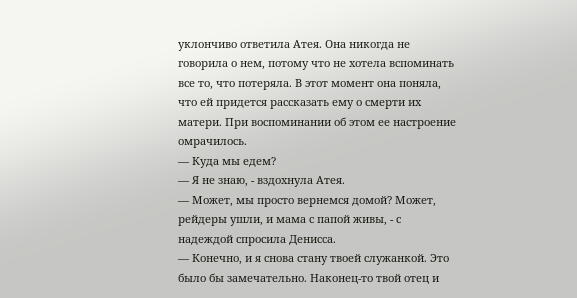уклончиво ответила Атея. Она никогда не говорила о нем, потому что не хотела вспоминать все то, что потеряла. В этот момент она поняла, что ей придется рассказать ему о смерти их матери. При воспоминании об этом ее настроение омрачилось.
— Куда мы едем?
— Я не знаю, - вздохнула Атея.
— Может, мы просто вернемся домой? Может, рейдеры ушли, и мама с папой живы, - с надеждой спросила Денисса.
— Конечно, и я снова стану твоей служанкой. Это было бы замечательно. Наконец-то твой отец и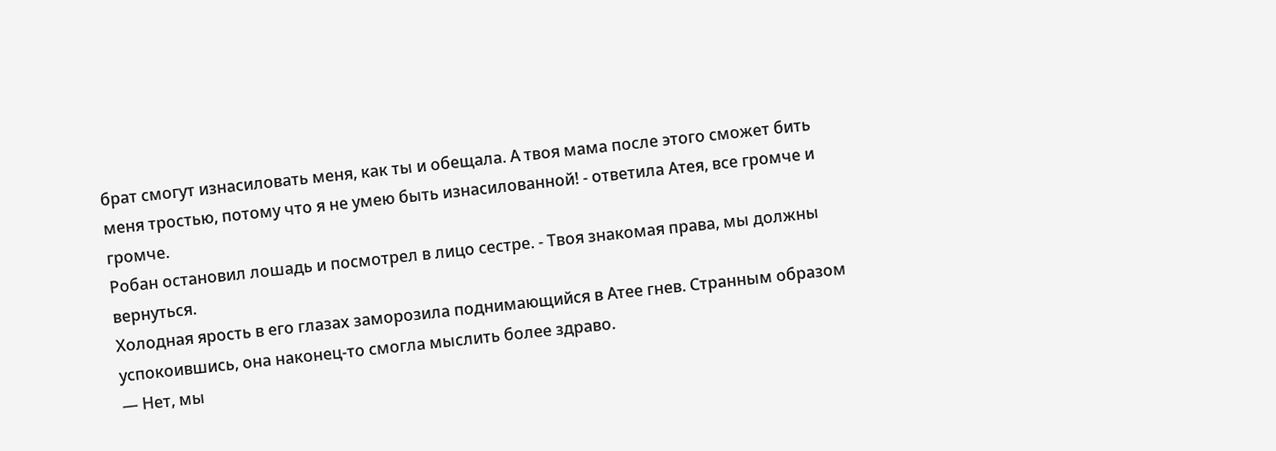брат смогут изнасиловать меня, как ты и обещала. А твоя мама после этого сможет бить меня тростью, потому что я не умею быть изнасилованной! - ответила Атея, все громче и громче.
Робан остановил лошадь и посмотрел в лицо сестре. - Твоя знакомая права, мы должны вернуться.
Холодная ярость в его глазах заморозила поднимающийся в Атее гнев. Странным образом успокоившись, она наконец-то смогла мыслить более здраво.
— Нет, мы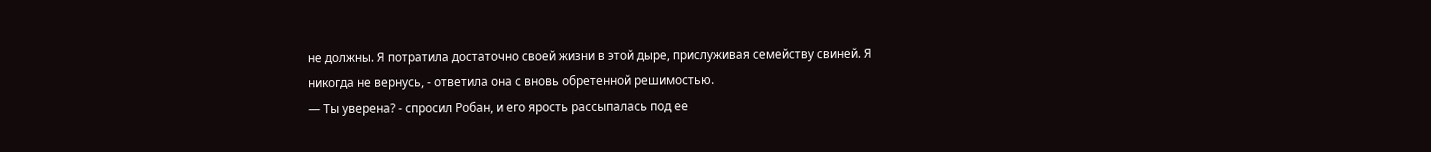не должны. Я потратила достаточно своей жизни в этой дыре, прислуживая семейству свиней. Я никогда не вернусь, - ответила она с вновь обретенной решимостью.
— Ты уверена? - спросил Робан, и его ярость рассыпалась под ее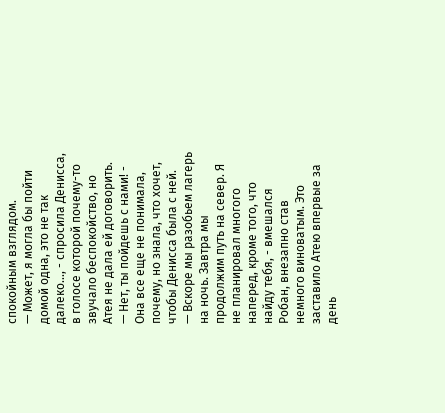спокойным взглядом.
— Может, я могла бы пойти домой одна, это не так далеко..., - спросила Денисса, в голосе которой почему-то звучало беспокойство, но Атея не дала ей договорить.
— Нет, ты пойдешь с нами! - Она все еще не понимала, почему, но знала, что хочет, чтобы Денисса была с ней.
— Вскоре мы разобьем лагерь на ночь. Завтра мы продолжим путь на север. Я не планировал многого наперед, кроме того, что найду тебя, - вмешался Робан, внезапно став немного виноватым. Это заставило Атею впервые за день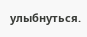улыбнуться.